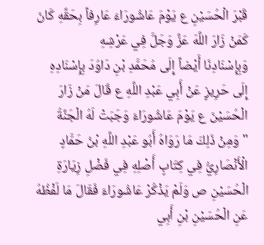قَبْرَ الْحُسَيْنِ ع يَوْمَ عَاشُورَاءَ عَارِفاً بِحَقِّهِ كَانَ كَمَنْ زَارَ اللَّهَ عَزَّ وَجَلَّ فِي عَرْشِهِ
وَبِإِسْنَادِنَا أَيْضاً إِلَى مُحَمَّدِ بْنِ دَاوُدَ بِإِسْنَادِهِ إِلَى حَرِيزٍ عَنْ أَبِي عَبْدِ اللَّهِ ع قَالَ مَنْ زَارَ الْحُسَيْنَ ع يَوْمَ عَاشُورَاءَ وَجَبَتْ لَهُ الْجَنَّةُ
" وَمِنْ ذَلِكَ مَا رَوَاهُ أَبُو عَبْدِ اللَّهِ بْنُ حَمَّادٍ الْأَنْصَارِيُّ فِي كِتَابٍ أَصْلِهِ فِي فَضْلِ زِيَارَةِ الْحُسَيْنِ ص وَلَمْ يَذْكُرْ عَاشُورَاءَ فَقَالَ مَا لَفْظُهُ عَنِ الْحُسَيْنِ بْنِ أَبِي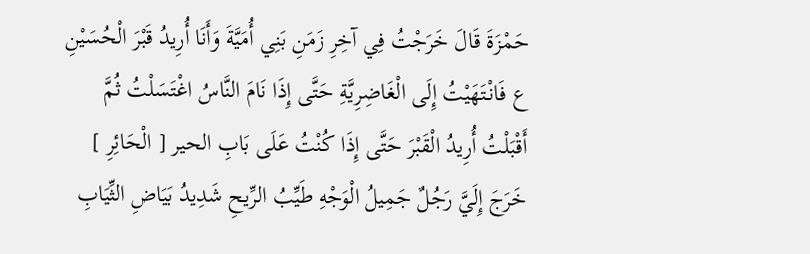حَمْزَةَ قَالَ خَرَجْتُ فِي آخِرِ زَمَنِ بَنِي أُمَيَّةَ وَأَنَا أُرِيدُ قَبْرَ الْحُسَيْنِ ع فَانْتَهَيْتُ إِلَى الْغَاضِرِيَّةِ حَتَّى إِذَا نَامَ النَّاسُ اغْتَسَلْتُ ثُمَّ أَقْبَلْتُ أُرِيدُ الْقَبْرَ حَتَّى إِذَا كُنْتُ عَلَى بَابِ الحير [ الْحَائِرِ ] خَرَجَ إِلَيَّ رَجُلٌ جَمِيلُ الْوَجْهِ طَيِّبُ الرِّيحِ شَدِيدُ بَيَاضِ الثِّيَابِ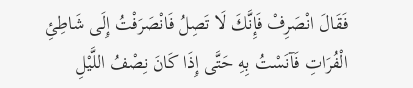فَقَالَ انْصَرِفْ فَإِنَّكَ لَا تَصِلُ فَانْصَرَفْتُ إِلَى شَاطِئِ الْفُرَاتِ فَآنَسْتُ بِهِ حَتَّى إِذَا كَانَ نِصْفُ اللَّيْلِ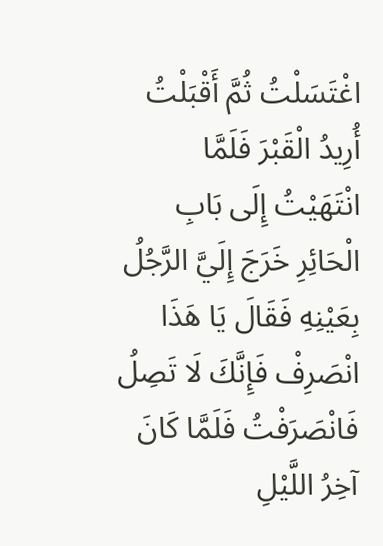اغْتَسَلْتُ ثُمَّ أَقْبَلْتُ أُرِيدُ الْقَبْرَ فَلَمَّا انْتَهَيْتُ إِلَى بَابِ الْحَائِرِ خَرَجَ إِلَيَّ الرَّجُلُ بِعَيْنِهِ فَقَالَ يَا هَذَا انْصَرِفْ فَإِنَّكَ لَا تَصِلُ فَانْصَرَفْتُ فَلَمَّا كَانَ آخِرُ اللَّيْلِ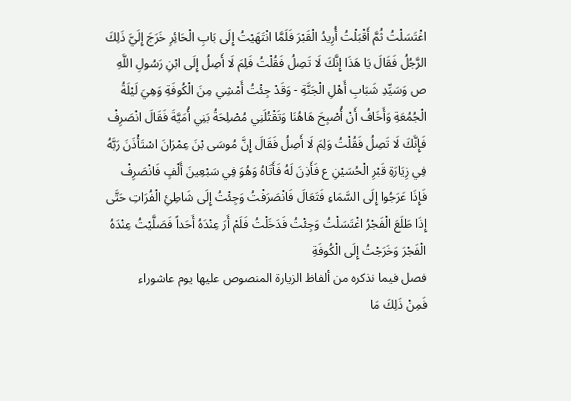اغْتَسَلْتُ ثُمَّ أَقْبَلْتُ أُرِيدُ الْقَبْرَ فَلَمَّا انْتَهَيْتُ إِلَى بَابِ الْحَائِرِ خَرَجَ إِلَيَّ ذَلِكَ الرَّجُلُ فَقَالَ يَا هَذَا إِنَّكَ لَا تَصِلُ فَقُلْتُ فَلِمَ لَا أَصِلُ إِلَى ابْنِ رَسُولِ اللَّهِ ص وَسَيِّدِ شَبَابِ أَهْلِ الْجَنَّةِ - وَقَدْ جِئْتُ أَمْشِي مِنَ الْكُوفَةِ وَهِيَ لَيْلَةُ الْجُمُعَةِ وَأَخَافُ أَنْ أُصْبِحَ هَاهُنَا وَتَقْتُلَنِي مُصْلِحَةُ بَنِي أُمَيَّةَ فَقَالَ انْصَرِفْ فَإِنَّكَ لَا تَصِلُ فَقُلْتُ وَلِمَ لَا أَصِلُ فَقَالَ إِنَّ مُوسَى بْنَ عِمْرَانَ اسْتَأْذَنَ رَبَّهُ فِي زِيَارَةِ قَبْرِ الْحُسَيْنِ ع فَأَذِنَ لَهُ فَأَتَاهُ وَهُوَ فِي سَبْعِينَ أَلْفٍ فَانْصَرِفْ فَإِذَا عَرَجُوا إِلَى السَّمَاءِ فَتَعَالَ فَانْصَرَفْتُ وَجِئْتُ إِلَى شَاطِئِ الْفُرَاتِ حَتَّى إِذَا طَلَعَ الْفَجْرُ اغْتَسَلْتُ وَجِئْتُ فَدَخَلْتُ فَلَمْ أَرَ عِنْدَهُ أَحَداً فَصَلَّيْتُ عِنْدَهُ الْفَجْرَ وَخَرَجْتُ إِلَى الْكُوفَةِ
فصل فيما نذكره من ألفاظ الزيارة المنصوص عليها يوم عاشوراء
فَمِنْ ذَلِكَ مَا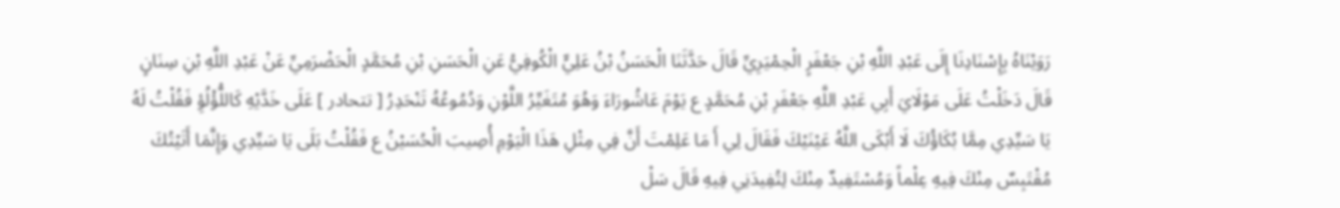رَوَيْنَاهُ بِإِسْنَادِنَا إِلَى عَبْدِ اللَّهِ بْنِ جَعْفَرٍ الْحِمْيَرِيِّ قَالَ حَدَّثَنَا الْحَسَنُ بْنُ عَلِيٍّ الْكُوفِيُّ عَنِ الْحَسَنِ بْنِ مُحَمَّدٍ الْحَضْرَمِيِّ عَنْ عَبْدِ اللَّهِ بْنِ سِنَانٍ قَالَ دَخَلْتُ عَلَى مَوْلَايَ أَبِي عَبْدِ اللَّهِ جَعْفَرِ بْنِ مُحَمَّدٍ ع يَوْمَ عَاشُورَاءَ وَهُوَ مُتَغَيِّرُ اللَّوْنِ وَدُمُوعُهُ تَنْحَدِرُ [ تتحادر ] عَلَى خَدَّيْهِ كَاللُّؤْلُؤِ فَقُلْتُ لَهُ يَا سَيِّدِي مِمَّا بُكَاؤُكَ لَا أَبْكَى اللَّهُ عَيْنَيْكَ فَقَالَ لِي أَ مَا عَلِمْتَ أَنَّ فِي مِثْلِ هَذَا الْيَوْمِ أُصِيبَ الْحُسَيْنُ ع فَقُلْتُ بَلَى يَا سَيِّدِي وَإِنَّمَا أَتَيْتُكَ مُقْتَبِسٌ مِنْكَ فِيهِ عِلْماً وَمُسْتَفِيدٌ مِنْكَ لِتُفِيدَنِي فِيهِ قَالَ سَلْ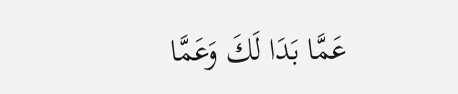عَمَّا بَدَا لَكَ وَعَمَّا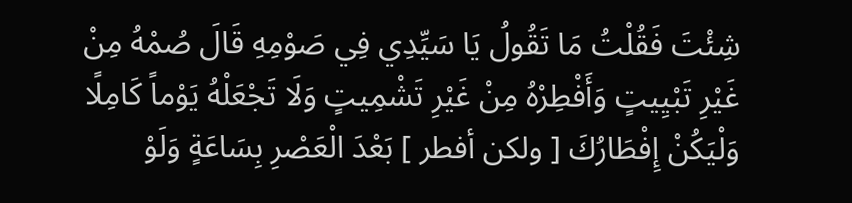شِئْتَ فَقُلْتُ مَا تَقُولُ يَا سَيِّدِي فِي صَوْمِهِ قَالَ صُمْهُ مِنْ غَيْرِ تَبْيِيتٍ وَأَفْطِرْهُ مِنْ غَيْرِ تَشْمِيتٍ وَلَا تَجْعَلْهُ يَوْماً كَامِلًا وَلْيَكُنْ إِفْطَارُكَ [ ولكن أفطر ] بَعْدَ الْعَصْرِ بِسَاعَةٍ وَلَوْ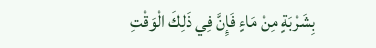بِشَرْبَةٍ مِنْ مَاءٍ فَإِنَّ فِي ذَلِكَ الْوَقْتِ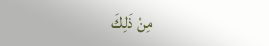مِنْ ذَلِكَ